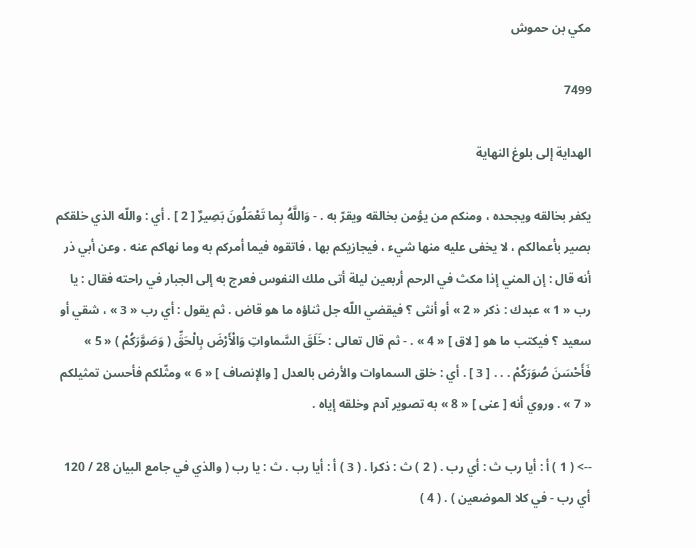مكي بن حموش

7499

الهداية إلى بلوغ النهاية

يكفر بخالقه ويجحده ، ومنكم من يؤمن بخالقه ويقرّ به . - وَاللَّهُ بِما تَعْمَلُونَ بَصِيرٌ [ 2 ] . أي : واللّه الذي خلقكم بصير بأعمالكم ، لا يخفى عليه منها شيء ، فيجازيكم بها ، فاتقوه فيما أمركم به وما نهاكم عنه . وعن أبي ذر أنه قال : إن المني إذا مكث في الرحم أربعين ليلة أتى ملك النفوس فعرج به إلى الجبار في راحته فقال : يا رب « 1 » عبدك : ذكر « 2 » أو أنثى ؟ فيقضي اللّه جل ثناؤه ما هو قاض . ثم يقول : أي رب « 3 » ، شقي أو سعيد ؟ فيكتب ما هو [ لاق ] « 4 » . - ثم قال تعالى : خَلَقَ السَّماواتِ وَالْأَرْضَ بِالْحَقِّ ( وَصَوَّرَكُمْ ) « 5 » فَأَحْسَنَ صُوَرَكُمْ . . . [ 3 ] . أي : خلق السماوات والأرض بالعدل [ والإنصاف ] « 6 » ومثّلكم فأحسن تمثيلكم « 7 » . وروي أنه [ عنى ] « 8 » به تصوير آدم وخلقه إياه .

--> ( 1 ) أ : أيا رب ث : أي رب . ( 2 ) ث : ذكرا . ( 3 ) أ : أيا رب . ث : يا رب ( والذي في جامع البيان 28 / 120 أي رب - في كلا الموضعين ) . ( 4 )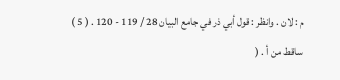م : لان . وانظر : قول أبي ذر في جامع البيان 28 / 119 - 120 . ( 5 ) ساقط من أ . (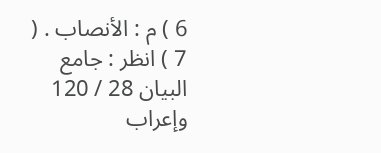6 ) م : الأنصاب . ( 7 ) انظر : جامع البيان 28 / 120 وإعراب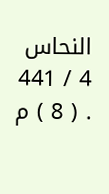النحاس 4 / 441 . ( 8 ) م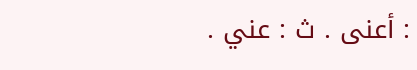: أعنى . ث : عني .